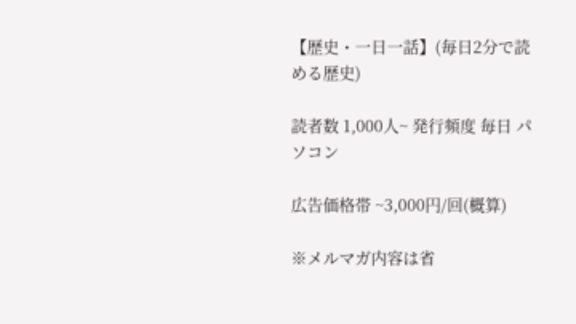【歴史・一日一話】(毎日2分で読める歴史)

読者数 1,000人~ 発行頻度 毎日 パソコン

広告価格帯 ~3,000円/回(概算)

※メルマガ内容は省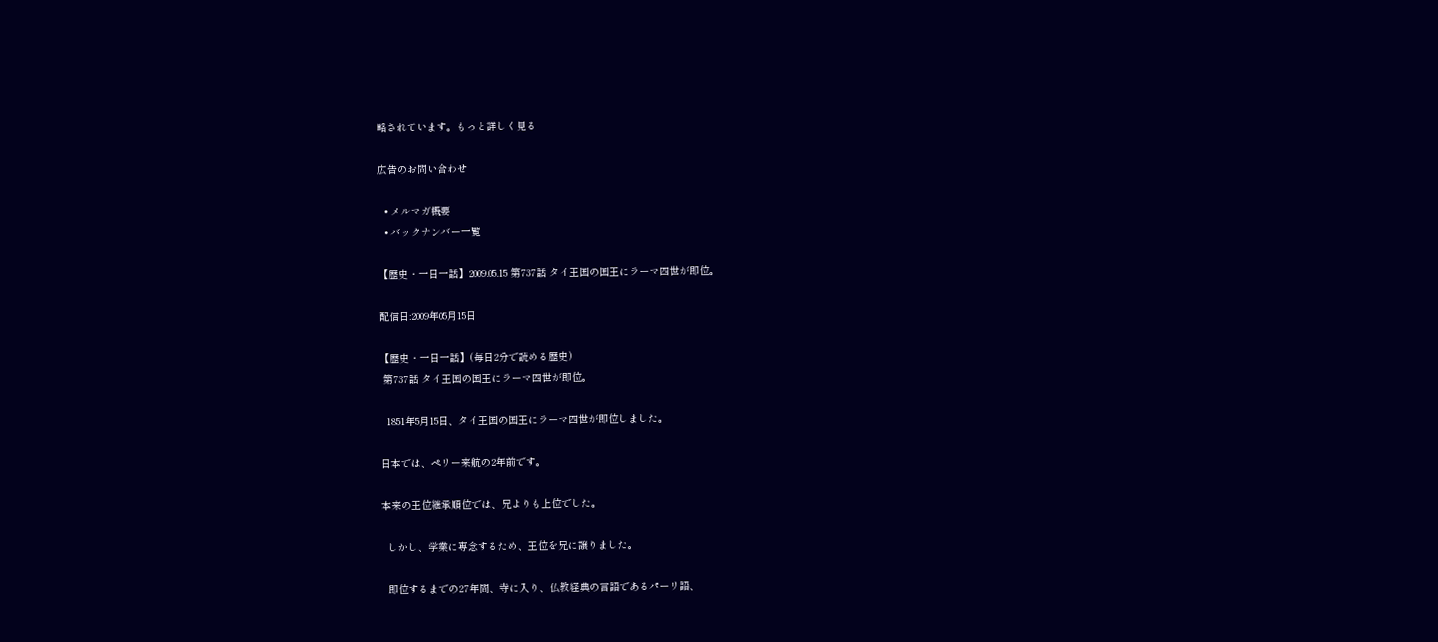略されています。もっと詳しく見る

広告のお問い合わせ

  • メルマガ概要
  • バックナンバー一覧

【歴史・一日一話】2009.05.15 第737話 タイ王国の国王にラーマ四世が即位。

配信日:2009年05月15日

【歴史・一日一話】(毎日2分で読める歴史)
 第737話 タイ王国の国王にラーマ四世が即位。

  1851年5月15日、タイ王国の国王にラーマ四世が即位しました。

日本では、ペリー来航の2年前です。

本来の王位継承順位では、兄よりも上位でした。

  しかし、学業に専念するため、王位を兄に譲りました。

  即位するまでの27年間、寺に入り、仏教経典の言語であるパーリ語、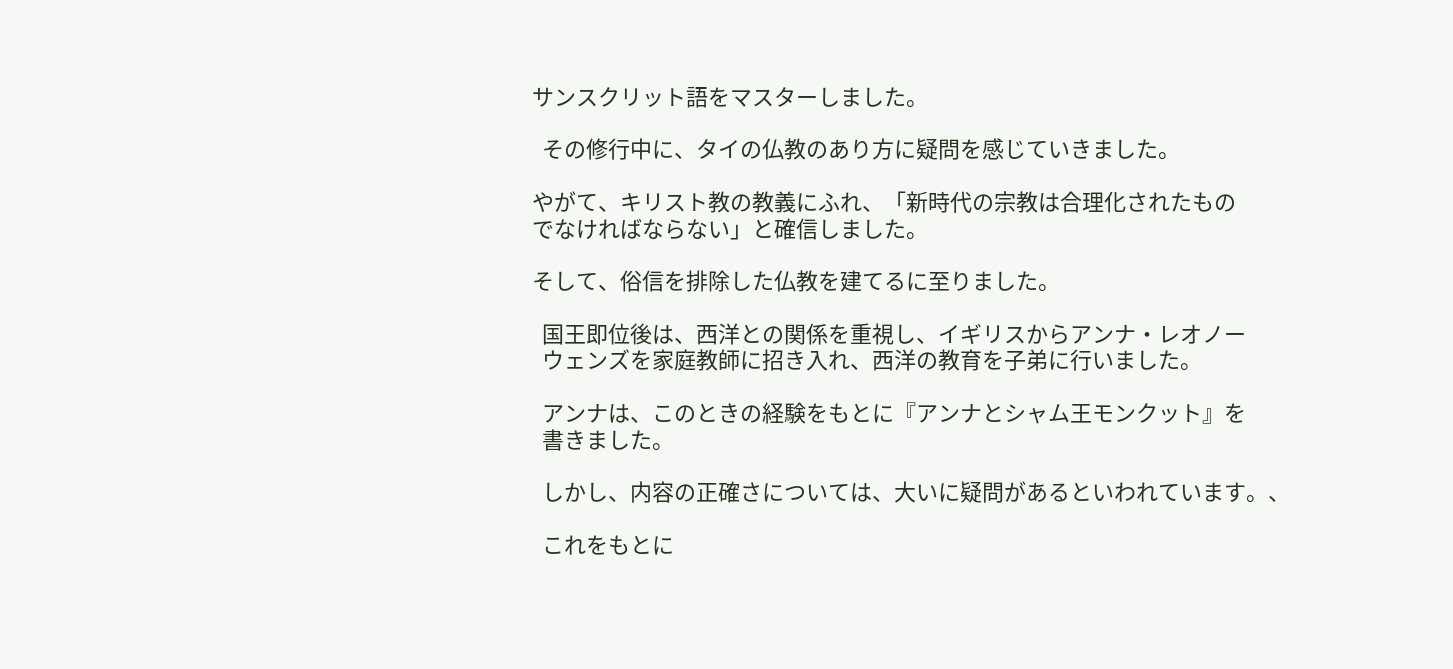サンスクリット語をマスターしました。

  その修行中に、タイの仏教のあり方に疑問を感じていきました。

やがて、キリスト教の教義にふれ、「新時代の宗教は合理化されたもの
でなければならない」と確信しました。

そして、俗信を排除した仏教を建てるに至りました。

  国王即位後は、西洋との関係を重視し、イギリスからアンナ・レオノー
  ウェンズを家庭教師に招き入れ、西洋の教育を子弟に行いました。

  アンナは、このときの経験をもとに『アンナとシャム王モンクット』を
  書きました。

  しかし、内容の正確さについては、大いに疑問があるといわれています。、

  これをもとに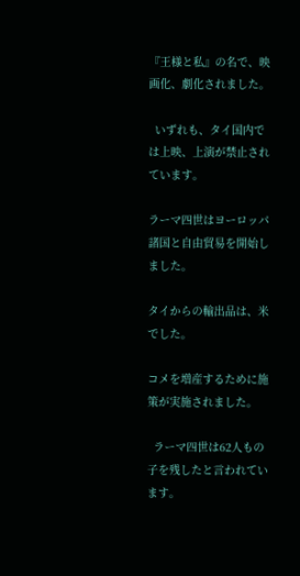『王様と私』の名で、映画化、劇化されました。

  いずれも、タイ国内では上映、上演が禁止されています。

ラーマ四世はヨーロッパ諸国と自由貿易を開始しました。

タイからの輸出品は、米でした。

コメを増産するために施策が実施されました。

  ラーマ四世は62人もの子を残したと言われています。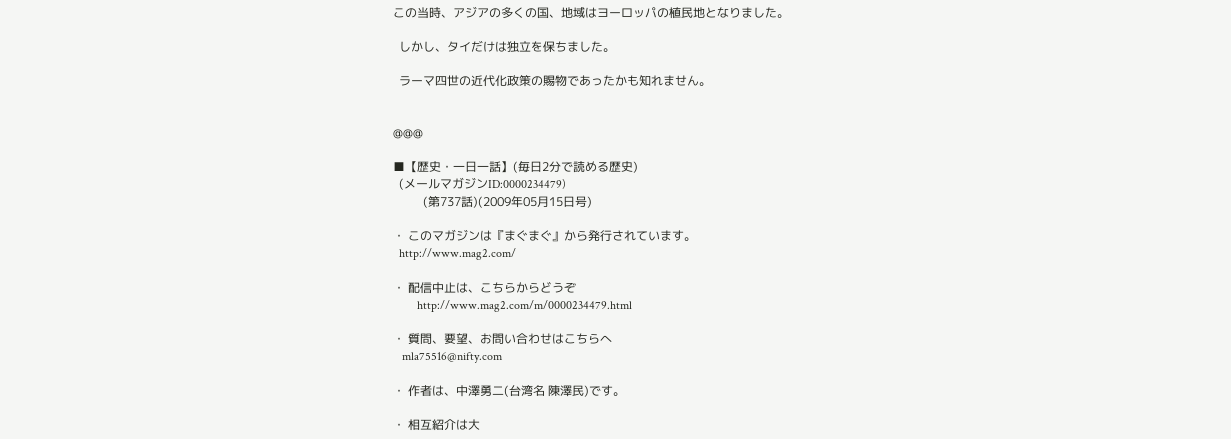この当時、アジアの多くの国、地域はヨーロッパの植民地となりました。

  しかし、タイだけは独立を保ちました。

  ラーマ四世の近代化政策の賜物であったかも知れません。


@@@

■【歴史・一日一話】(毎日2分で読める歴史)
  (メールマガジンID:0000234479)
          (第737話)(2009年05月15日号)

・ このマガジンは『まぐまぐ』から発行されています。
  http://www.mag2.com/

・ 配信中止は、こちらからどうぞ
        http://www.mag2.com/m/0000234479.html

・ 質問、要望、お問い合わせはこちらへ
   mla75516@nifty.com

・ 作者は、中澤勇二(台湾名 陳澤民)です。

・ 相互紹介は大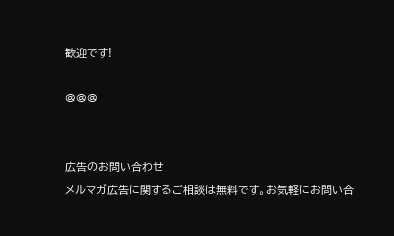歓迎です!

@@@


広告のお問い合わせ
メルマガ広告に関するご相談は無料です。お気軽にお問い合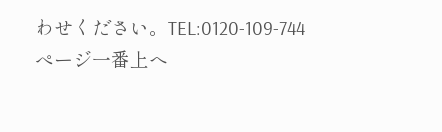わせください。TEL:0120-109-744
ぺージ一番上へ